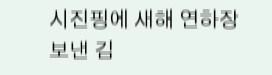시진핑에 새해 연하장 보낸 김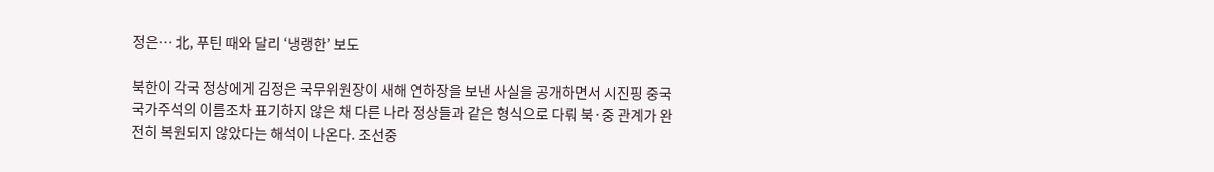정은… 北, 푸틴 때와 달리 ‘냉랭한’ 보도

북한이 각국 정상에게 김정은 국무위원장이 새해 연하장을 보낸 사실을 공개하면서 시진핑 중국 국가주석의 이름조차 표기하지 않은 채 다른 나라 정상들과 같은 형식으로 다뤄 북·중 관계가 완전히 복원되지 않았다는 해석이 나온다. 조선중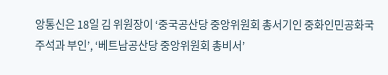앙통신은 18일 김 위원장이 ‘중국공산당 중앙위원회 총서기인 중화인민공화국 주석과 부인’, ‘베트남공산당 중앙위원회 총비서’